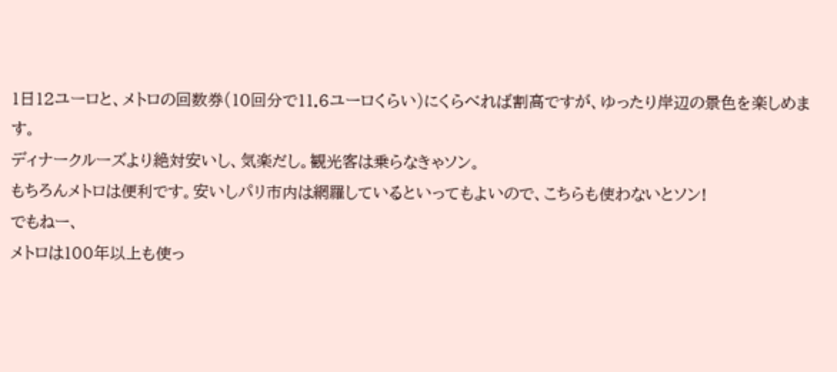1日12ユーロと、メトロの回数券(10回分で11.6ユーロくらい)にくらべれば割高ですが、ゆったり岸辺の景色を楽しめます。
ディナークルーズより絶対安いし、気楽だし。観光客は乗らなきゃソン。
もちろんメトロは便利です。安いしパリ市内は網羅しているといってもよいので、こちらも使わないとソン!
でもねー、
メトロは100年以上も使っ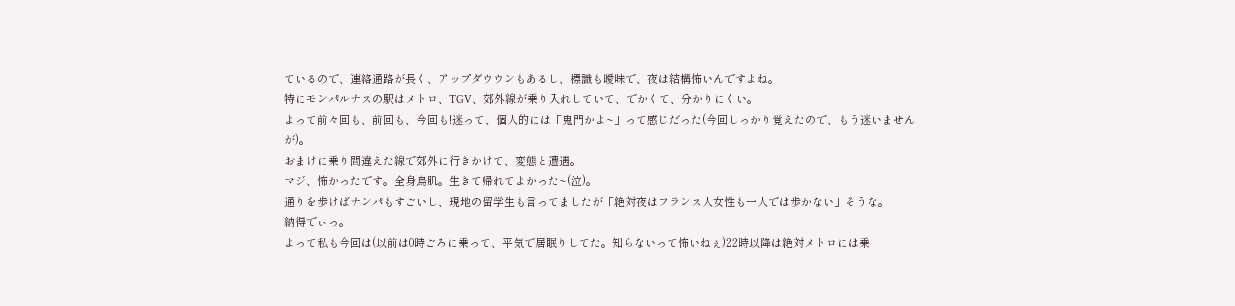ているので、連絡通路が長く、アップダウウンもあるし、標識も曖昧で、夜は結構怖いんですよね。
特にモンパルナスの駅はメトロ、TGV、郊外線が乗り入れしていて、でかくて、分かりにくい。
よって前々回も、前回も、今回も!迷って、個人的には「鬼門かよ~」って感じだった(今回しっかり覚えたので、もう迷いませんが)。
おまけに乗り間違えた線で郊外に行きかけて、変態と遭遇。
マジ、怖かったです。全身鳥肌。生きて帰れてよかった~(泣)。
通りを歩けばナンパもすごいし、現地の留学生も言ってましたが「絶対夜はフランス人女性も一人では歩かない」そうな。
納得でぃっ。
よって私も今回は(以前は0時ごろに乗って、平気で居眠りしてた。知らないって怖いねぇ)22時以降は絶対メトロには乗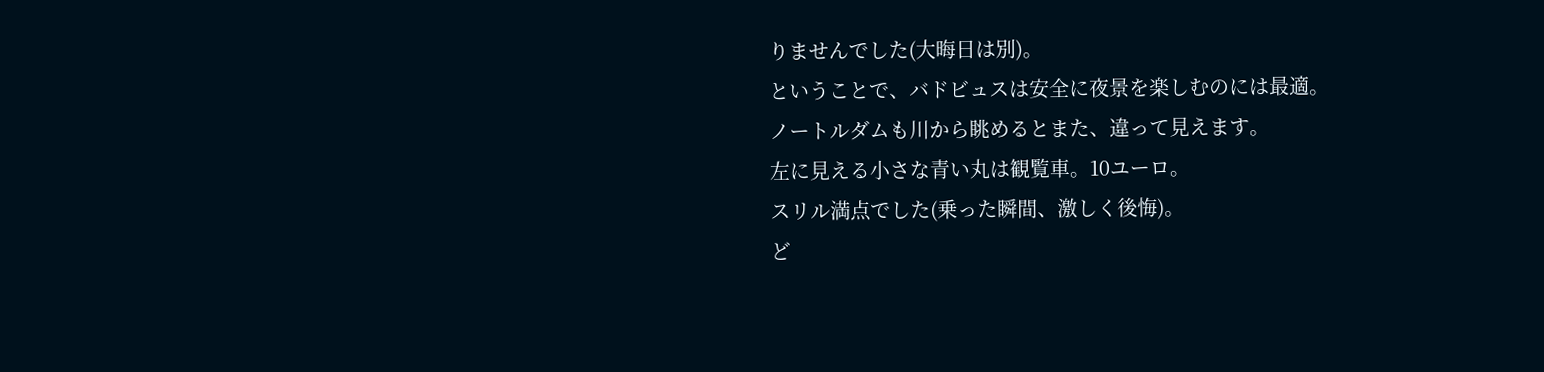りませんでした(大晦日は別)。
ということで、バドビュスは安全に夜景を楽しむのには最適。
ノートルダムも川から眺めるとまた、違って見えます。
左に見える小さな青い丸は観覧車。10ユーロ。
スリル満点でした(乗った瞬間、激しく後悔)。
ど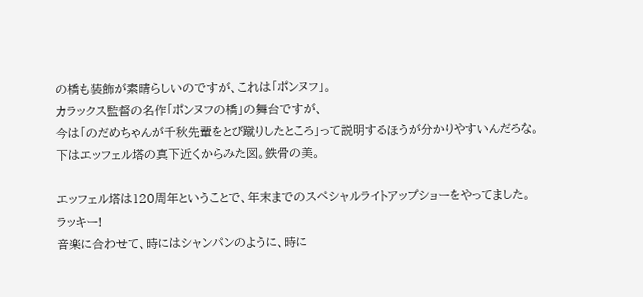の橋も装飾が素晴らしいのですが、これは「ポンヌフ」。
カラックス監督の名作「ポンヌフの橋」の舞台ですが、
今は「のだめちゃんが千秋先輩をとび蹴りしたところ」って説明するほうが分かりやすいんだろな。
下はエッフェル塔の真下近くからみた図。鉄骨の美。

エッフェル塔は120周年ということで、年末までのスペシャルライトアップショーをやってました。
ラッキー!
音楽に合わせて、時にはシャンパンのように、時に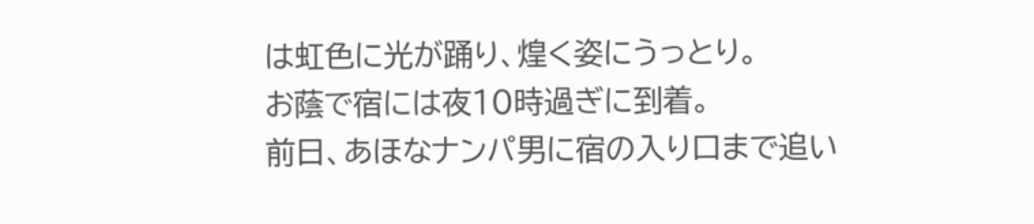は虹色に光が踊り、煌く姿にうっとり。
お蔭で宿には夜10時過ぎに到着。
前日、あほなナンパ男に宿の入り口まで追い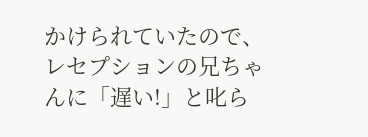かけられていたので、レセプションの兄ちゃんに「遅い!」と叱ら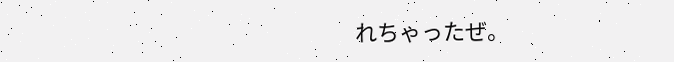れちゃったぜ。